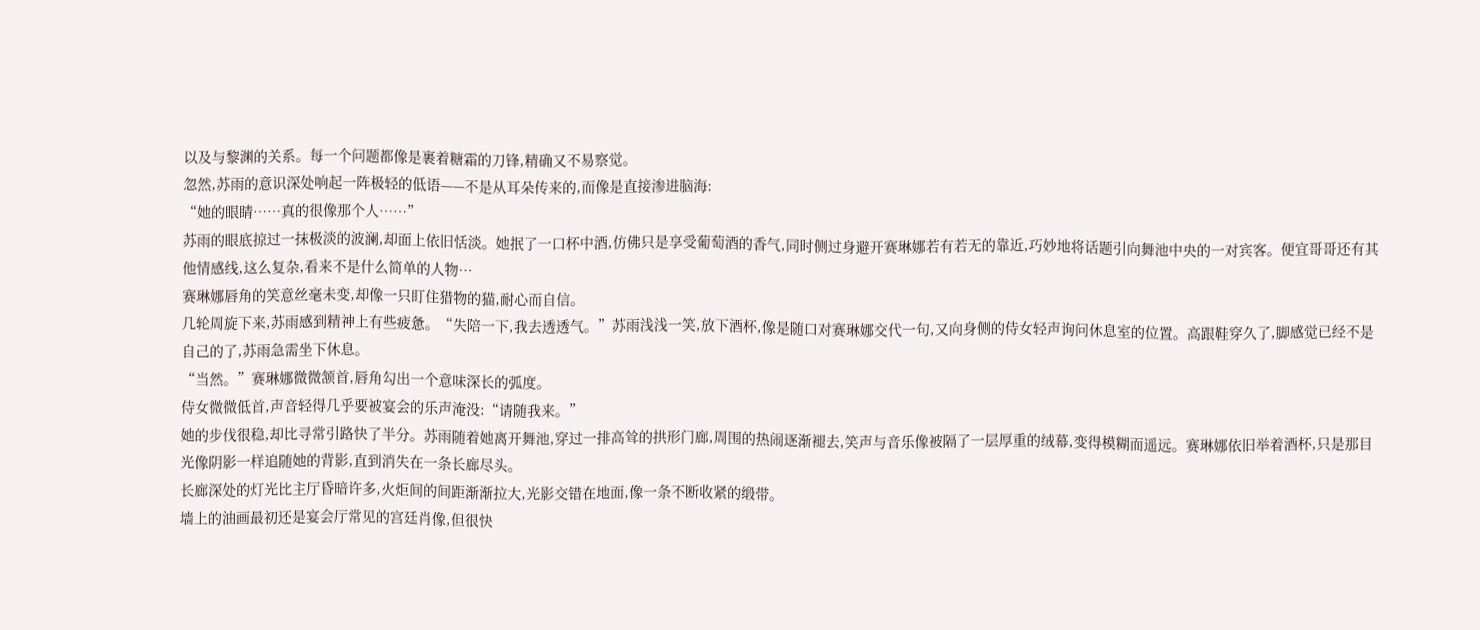以及与黎渊的关系。每一个问题都像是裹着糖霜的刀锋,精确又不易察觉。
忽然,苏雨的意识深处响起一阵极轻的低语——不是从耳朵传来的,而像是直接渗进脑海:
“她的眼睛……真的很像那个人……”
苏雨的眼底掠过一抹极淡的波澜,却面上依旧恬淡。她抿了一口杯中酒,仿佛只是享受葡萄酒的香气,同时侧过身避开赛琳娜若有若无的靠近,巧妙地将话题引向舞池中央的一对宾客。便宜哥哥还有其他情感线,这么复杂,看来不是什么简单的人物…
赛琳娜唇角的笑意丝毫未变,却像一只盯住猎物的猫,耐心而自信。
几轮周旋下来,苏雨感到精神上有些疲惫。“失陪一下,我去透透气。”苏雨浅浅一笑,放下酒杯,像是随口对赛琳娜交代一句,又向身侧的侍女轻声询问休息室的位置。高跟鞋穿久了,脚感觉已经不是自己的了,苏雨急需坐下休息。
“当然。”赛琳娜微微颔首,唇角勾出一个意味深长的弧度。
侍女微微低首,声音轻得几乎要被宴会的乐声淹没:“请随我来。”
她的步伐很稳,却比寻常引路快了半分。苏雨随着她离开舞池,穿过一排高耸的拱形门廊,周围的热闹逐渐褪去,笑声与音乐像被隔了一层厚重的绒幕,变得模糊而遥远。赛琳娜依旧举着酒杯,只是那目光像阴影一样追随她的背影,直到消失在一条长廊尽头。
长廊深处的灯光比主厅昏暗许多,火炬间的间距渐渐拉大,光影交错在地面,像一条不断收紧的缎带。
墙上的油画最初还是宴会厅常见的宫廷肖像,但很快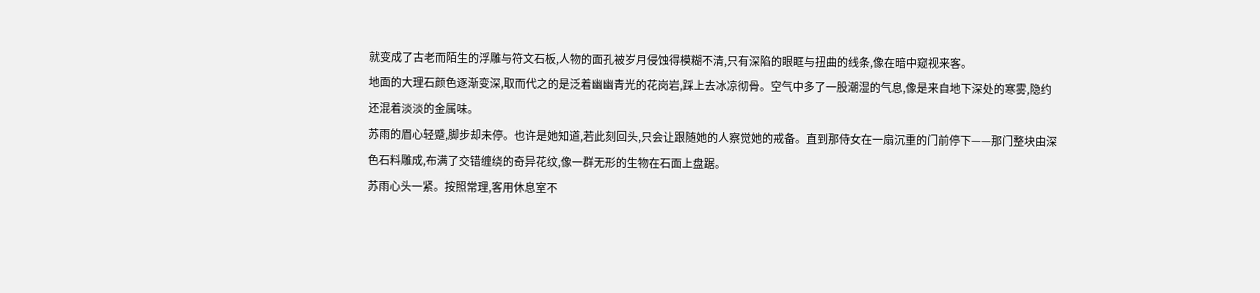就变成了古老而陌生的浮雕与符文石板,人物的面孔被岁月侵蚀得模糊不清,只有深陷的眼眶与扭曲的线条,像在暗中窥视来客。
地面的大理石颜色逐渐变深,取而代之的是泛着幽幽青光的花岗岩,踩上去冰凉彻骨。空气中多了一股潮湿的气息,像是来自地下深处的寒雾,隐约还混着淡淡的金属味。
苏雨的眉心轻蹙,脚步却未停。也许是她知道,若此刻回头,只会让跟随她的人察觉她的戒备。直到那侍女在一扇沉重的门前停下——那门整块由深色石料雕成,布满了交错缠绕的奇异花纹,像一群无形的生物在石面上盘踞。
苏雨心头一紧。按照常理,客用休息室不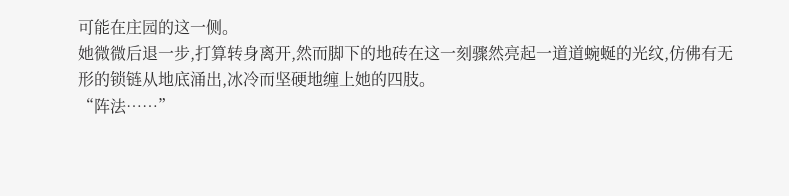可能在庄园的这一侧。
她微微后退一步,打算转身离开,然而脚下的地砖在这一刻骤然亮起一道道蜿蜒的光纹,仿佛有无形的锁链从地底涌出,冰冷而坚硬地缠上她的四肢。
“阵法……”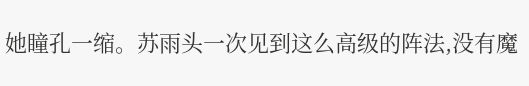她瞳孔一缩。苏雨头一次见到这么高级的阵法,没有魔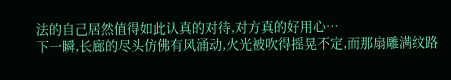法的自己居然值得如此认真的对待,对方真的好用心…
下一瞬,长廊的尽头仿佛有风涌动,火光被吹得摇晃不定,而那扇雕满纹路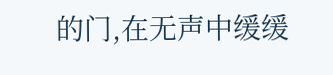的门,在无声中缓缓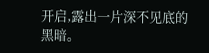开启,露出一片深不见底的黑暗。